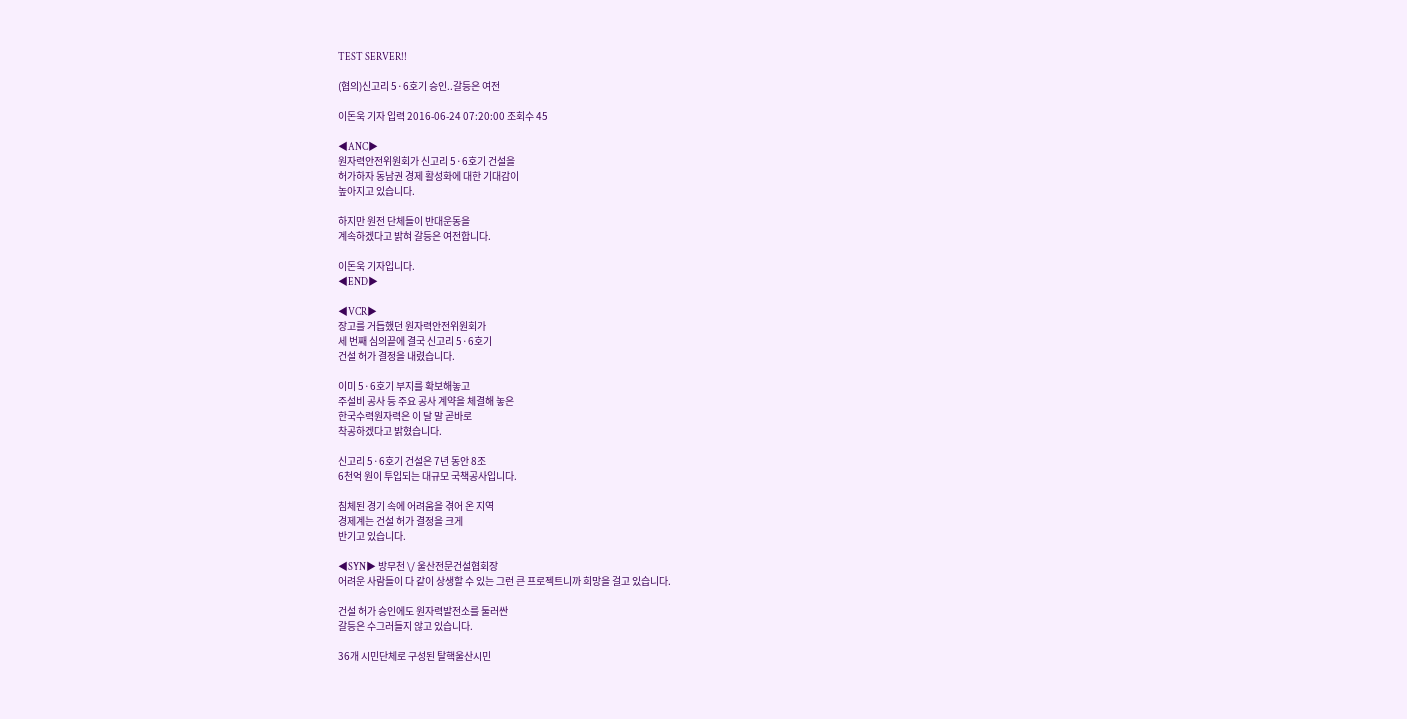TEST SERVER!!

(협의)신고리 5·6호기 승인..갈등은 여전

이돈욱 기자 입력 2016-06-24 07:20:00 조회수 45

◀ANC▶
원자력안전위원회가 신고리 5·6호기 건설을
허가하자 동남권 경제 활성화에 대한 기대감이
높아지고 있습니다.

하지만 원전 단체들이 반대운동을
계속하겠다고 밝혀 갈등은 여전합니다.

이돈욱 기자입니다.
◀END▶

◀VCR▶
장고를 거듭했던 원자력안전위원회가
세 번째 심의끝에 결국 신고리 5·6호기
건설 허가 결정을 내렸습니다.

이미 5·6호기 부지를 확보해놓고
주설비 공사 등 주요 공사 계약을 체결해 놓은
한국수력원자력은 이 달 말 곧바로
착공하겠다고 밝혔습니다.

신고리 5·6호기 건설은 7년 동안 8조
6천억 원이 투입되는 대규모 국책공사입니다.

침체된 경기 속에 어려움을 겪어 온 지역
경제계는 건설 허가 결정을 크게
반기고 있습니다.

◀SYN▶ 방무천 \/ 울산전문건설협회장
어려운 사람들이 다 같이 상생할 수 있는 그런 큰 프로젝트니까 희망을 걸고 있습니다.

건설 허가 승인에도 원자력발전소를 둘러싼
갈등은 수그러들지 않고 있습니다.

36개 시민단체로 구성된 탈핵울산시민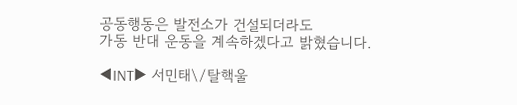공동행동은 발전소가 건설되더라도
가동 반대 운동을 계속하겠다고 밝혔습니다.

◀INT▶ 서민태\/탈핵울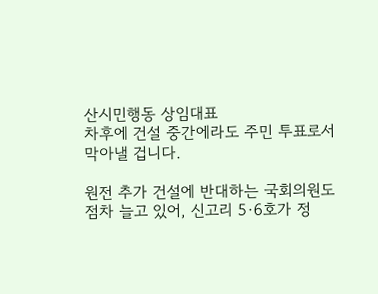산시민행동 상임대표
차후에 건설 중간에라도 주민 투표로서
막아낼 겁니다.

원전 추가 건설에 반대하는 국회의원도
점차 늘고 있어, 신고리 5·6호가 정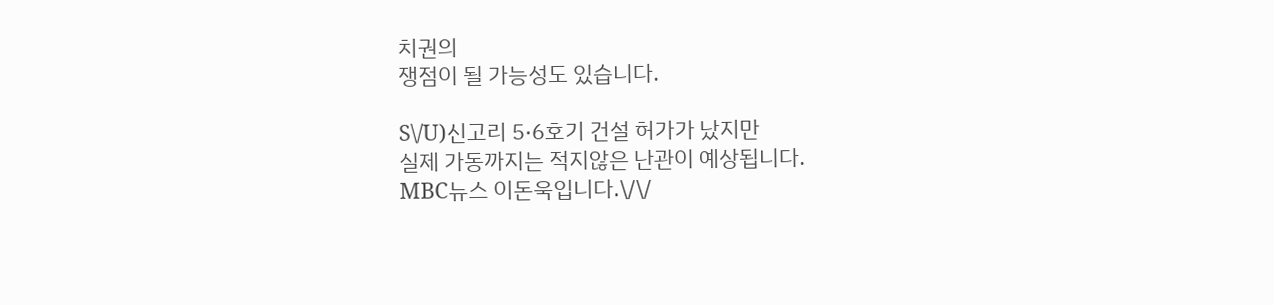치권의
쟁점이 될 가능성도 있습니다.

S\/U)신고리 5·6호기 건설 허가가 났지만
실제 가동까지는 적지않은 난관이 예상됩니다.
MBC뉴스 이돈욱입니다.\/\/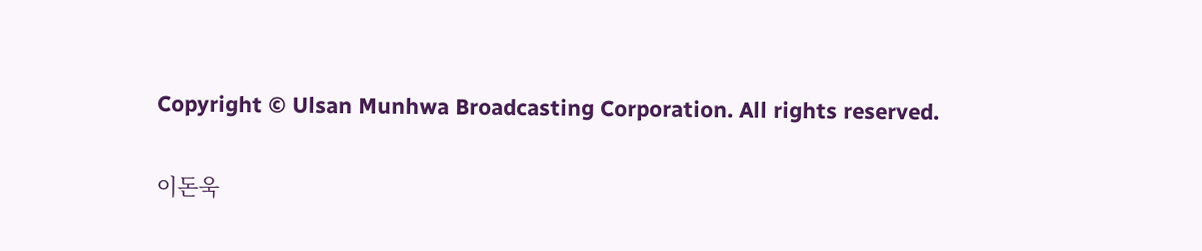Copyright © Ulsan Munhwa Broadcasting Corporation. All rights reserved.

이돈욱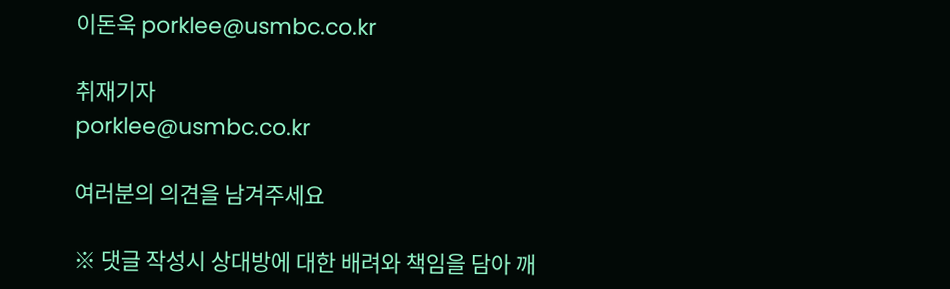이돈욱 porklee@usmbc.co.kr

취재기자
porklee@usmbc.co.kr

여러분의 의견을 남겨주세요

※ 댓글 작성시 상대방에 대한 배려와 책임을 담아 깨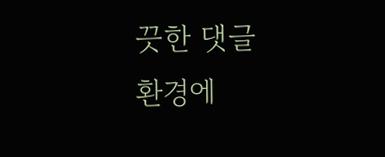끗한 댓글 환경에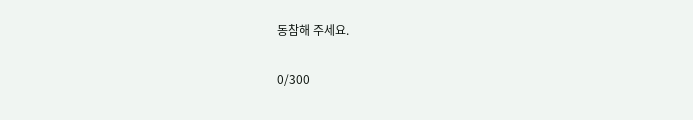동참해 주세요.

0/300